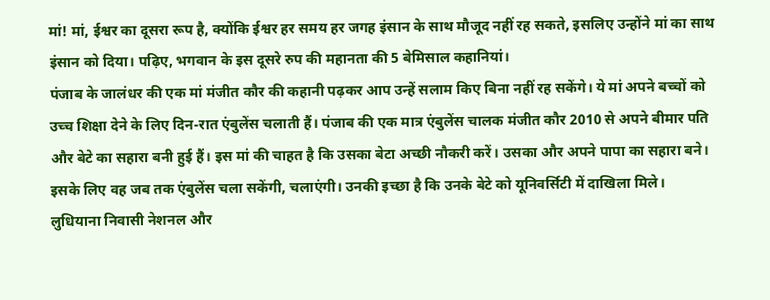मां! मां, ईश्वर का दूसरा रूप है, क्योंकि ईश्वर हर समय हर जगह इंसान के साथ मौजूद नहीं रह सकते, इसलिए उन्होंने मां का साथ इंसान को दिया। पढ़िए, भगवान के इस दूसरे रुप की महानता की 5 बेमिसाल कहानियां।
पंजाब के जालंधर की एक मां मंजीत कौर की कहानी पढ़कर आप उन्हें सलाम किए बिना नहीं रह सकेंगे। ये मां अपने बच्चों को उच्च शिक्षा देने के लिए दिन-रात एंबुलेंस चलाती हैं। पंजाब की एक मात्र एंबुलेंस चालक मंजीत कौर 2010 से अपने बीमार पति और बेटे का सहारा बनी हुई हैं। इस मां की चाहत है कि उसका बेटा अच्छी नौकरी करें। उसका और अपने पापा का सहारा बने। इसके लिए वह जब तक एंबुलेंस चला सकेंगी, चलाएंगी। उनकी इच्छा है कि उनके बेटे को यूनिवर्सिटी में दाखिला मिले।
लुधियाना निवासी नेशनल और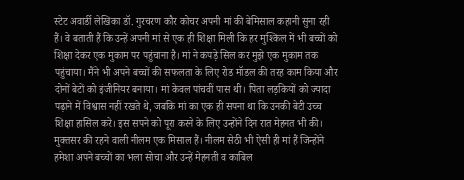स्टेट अवार्डी लेखिका डॉ. गुरचरण कौर कोचर अपनी मां की बेमिसाल कहानी सुना रही हैं। वे बताती हैं कि उन्हें अपनी मां से एक ही शिक्षा मिली कि हर मुश्किल में भी बच्चों को शिक्षा देकर एक मुकाम पर पहुंचाना है। मां ने कपड़े सिल कर मुझे एक मुकाम तक पहुंचाया। मैंने भी अपने बच्चों की सफलता के लिए रोड मॉडल की तरह काम किया और दोनों बेटों को इंजीनियर बनाया। मां केवल पांचवीं पास थी। पिता लड़कियों को ज्यादा पढ़ाने में विश्वास नहीं रखते थे, जबकि मां का एक ही सपना था कि उनकी बेटी उच्च शिक्षा हासिल करे। इस सपने को पूरा करने के लिए उन्होंने दिन रात मेहनत भी की।
मुक्तसर की रहने वाली नीलम एक मिसाल हैं। नीलम सेठी भी ऐसी ही मां हैं जिन्होंने हमेशा अपने बच्चों का भला सोचा और उन्हें मेहनती व काबिल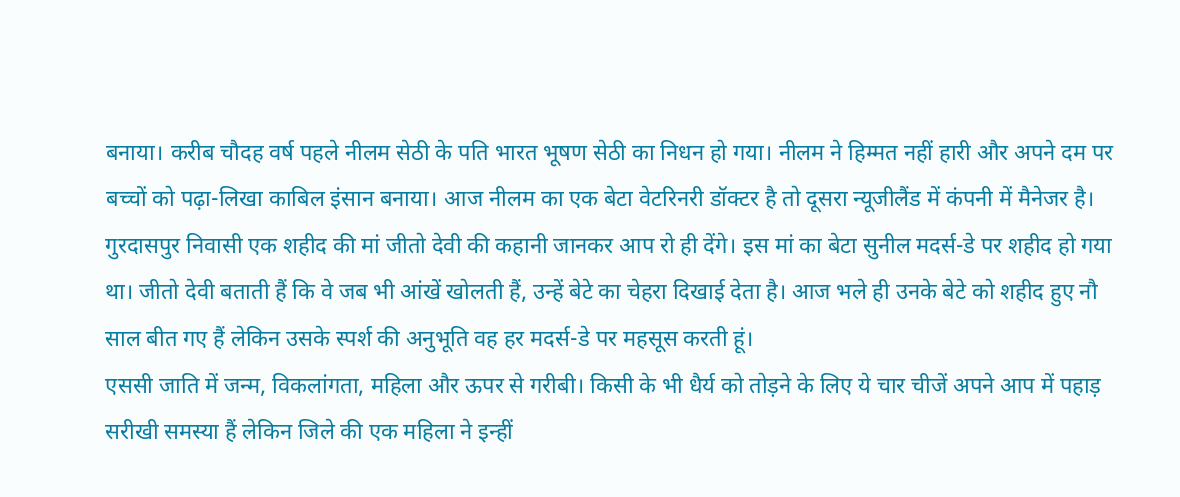बनाया। करीब चौदह वर्ष पहले नीलम सेठी के पति भारत भूषण सेठी का निधन हो गया। नीलम ने हिम्मत नहीं हारी और अपने दम पर बच्चों को पढ़ा-लिखा काबिल इंसान बनाया। आज नीलम का एक बेटा वेटरिनरी डॉक्टर है तो दूसरा न्यूजीलैंड में कंपनी में मैनेजर है।
गुरदासपुर निवासी एक शहीद की मां जीतो देवी की कहानी जानकर आप रो ही देंगे। इस मां का बेटा सुनील मदर्स-डे पर शहीद हो गया था। जीतो देवी बताती हैं कि वे जब भी आंखें खोलती हैं, उन्हें बेटे का चेहरा दिखाई देता है। आज भले ही उनके बेटे को शहीद हुए नौ साल बीत गए हैं लेकिन उसके स्पर्श की अनुभूति वह हर मदर्स-डे पर महसूस करती हूं।
एससी जाति में जन्म, विकलांगता, महिला और ऊपर से गरीबी। किसी के भी धैर्य को तोड़ने के लिए ये चार चीजें अपने आप में पहाड़ सरीखी समस्या हैं लेकिन जिले की एक महिला ने इन्हीं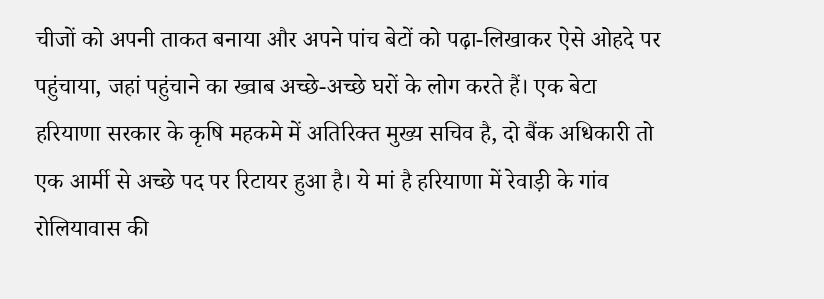चीजों को अपनी ताकत बनाया और अपने पांच बेटों को पढ़ा-लिखाकर ऐसे ओहदे पर पहुंचाया, जहां पहुंचाने का ख्वाब अच्छे-अच्छे घरों के लोग करते हैं। एक बेटा हरियाणा सरकार के कृषि महकमे में अतिरिक्त मुख्य सचिव है, दो बैंक अधिकारी तो एक आर्मी से अच्छे पद पर रिटायर हुआ है। ये मां है हरियाणा में रेवाड़ी के गांव रोलियावास की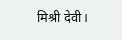मिश्री देवी।